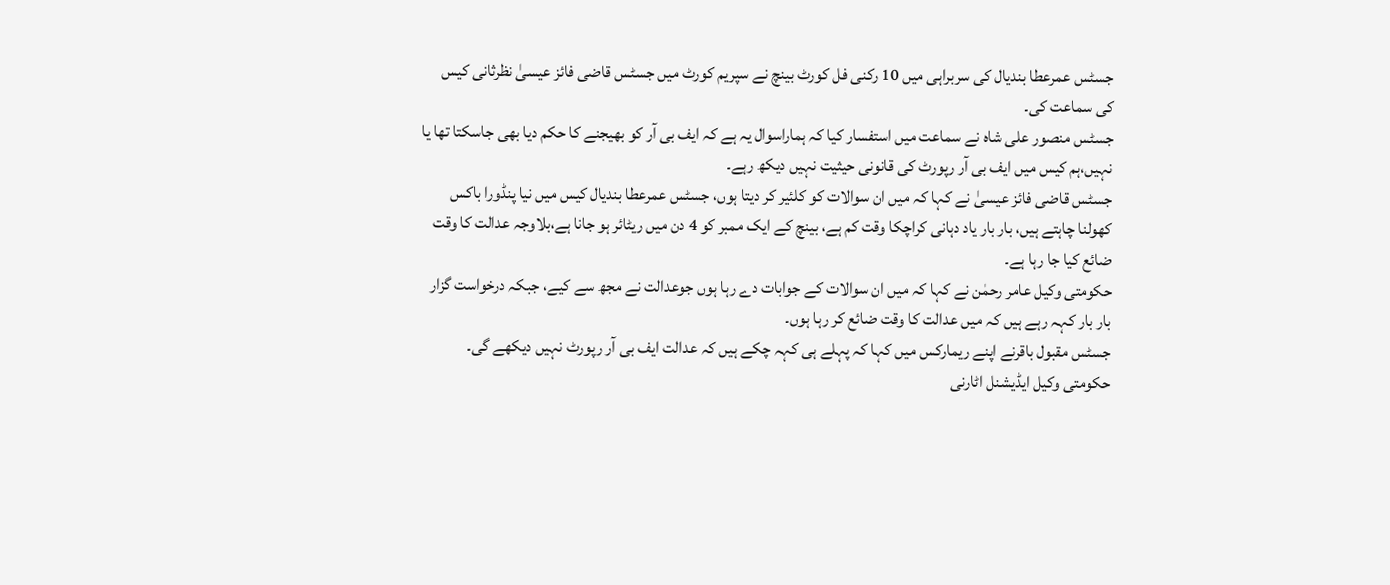جسٹس عمرعطا بندیال کی سربراہی میں 10 رکنی فل کورٹ بینچ نے سپریم کورٹ میں جسٹس قاضی فائز عیسیٰ نظرثانی کیس کی سماعت کی۔
جسٹس منصور علی شاہ نے سماعت میں استفسار کیا کہ ہماراسوال یہ ہے کہ ایف بی آر کو بھیجنے کا حکم دیا بھی جاسکتا تھا یا نہیں،ہم کیس میں ایف بی آر رپورٹ کی قانونی حیثیت نہیں دیکھ رہے۔
جسٹس قاضی فائز عیسیٰ نے کہا کہ میں ان سوالات کو کلئیر کر دیتا ہوں، جسٹس عمرعطا بندیال کیس میں نیا پنڈورا باکس کھولنا چاہتے ہیں، بار بار یاد دہانی کراچکا وقت کم ہے، بینچ کے ایک ممبر کو 4 دن میں ریٹائر ہو جانا ہے،بلاوجہ عدالت کا وقت ضائع کیا جا رہا ہے۔
حکومتی وکیل عامر رحمٰن نے کہا کہ میں ان سوالات کے جوابات دے رہا ہوں جوعدالت نے مجھ سے کیے، جبکہ درخواست گزار بار بار کہہ رہے ہیں کہ میں عدالت کا وقت ضائع کر رہا ہوں۔
جسٹس مقبول باقرنے اپنے ریمارکس میں کہا کہ پہلے ہی کہہ چکے ہیں کہ عدالت ایف بی آر رپورٹ نہیں دیکھے گی۔
حکومتی وکیل ایڈیشنل اٹارنی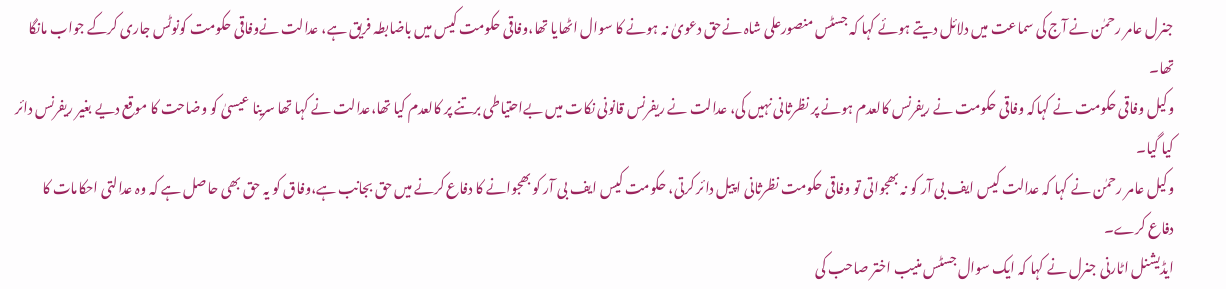جنرل عامر رحمٰن نے آج کی سماعت میں دلائل دیتے ہوئے کہا کہ جسٹس منصورعلی شاہ نےحق دعویٰ نہ ہونے کا سوال اٹھایا تھا،وفاقی حکومت کیس میں باضابطہ فریق ہے، عدالت نےوفاقی حکومت کونوٹس جاری کرکے جواب مانگا تھا۔
وکیل وفاقی حکومت نے کہاکہ وفاقی حکومت نے ریفرنس کالعدم ہونے پر نظرثانی نہیں کی، عدالت نے ریفرنس قانونی نکات میں بےاحتیاطی برتنے پر کالعدم کیا تھا،عدالت نے کہا تھا سرینا عیسیٰ کو وضاحت کا موقع دیے بغیر ریفرنس دائر کیا گیا۔
وکیل عامر رحمٰن نے کہا کہ عدالت کیس ایف بی آر کو نہ بھجواتی تو وفاقی حکومت نظرثانی اپیل دائر کرتی، حکومت کیس ایف بی آر کو بھجوانے کا دفاع کرنے میں حق بجانب ہے،وفاق کو یہ حق بھی حاصل ہے کہ وہ عدالتی احکامات کا دفاع کرے۔
ایڈیشنل اٹارنی جنرل نے کہا کہ ایک سوال جسٹس منیب اختر صاحب کی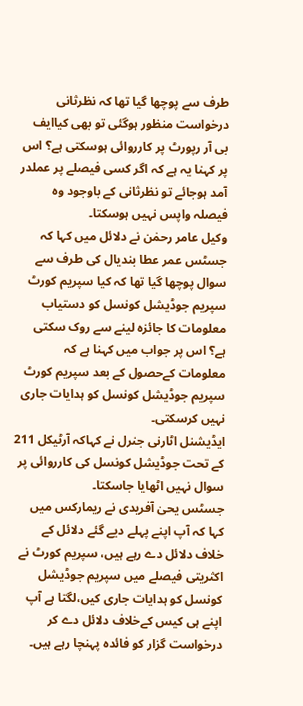طرف سے پوچھا گیا تھا کہ نظرثانی درخواست منظور ہوگئی تو بھی کیاایف بی آر رپورٹ پر کارروائی ہوسکتی ہے؟ اس پر کہنا یہ ہے کہ اگر کسی فیصلے پر عملدر آمد ہوجائے تو نظرثانی کے باوجود وہ فیصلہ واپس نہیں ہوسکتا۔
وکیل عامر رحمٰن نے دلائل میں کہا کہ جسٹس عمر عطا بندیال کی طرف سے سوال پوچھا گیا تھا کہ کیا سپریم کورٹ سپریم جوڈیشل کونسل کو دستیاب معلومات کا جائزہ لینے سے روک سکتی ہے؟ اس پر جواب میں کہنا ہے کہ معلومات کےحصول کے بعد سپریم کورٹ سپریم جوڈیشل کونسل کو ہدایات جاری نہیں کرسکتی۔
ایڈیشنل اٹارنی جنرل نے کہاکہ آرٹیکل 211 کے تحت جوڈیشل کونسل کی کارروائی پر سوال نہیں اٹھایا جاسکتا۔
جسٹس یحیٰ آفریدی نے ریمارکس میں کہا کہ آپ اپنے پہلے دیے گئے دلائل کے خلاف دلائل دے رہے ہیں، سپریم کورٹ نے اکثریتی فیصلے میں سپریم جوڈیشل کونسل کو ہدایات جاری کیں،لگتا ہے آپ اپنے ہی کیس کےخلاف دلائل دے کر درخواست گزار کو فائدہ پہنچا رہے ہیں۔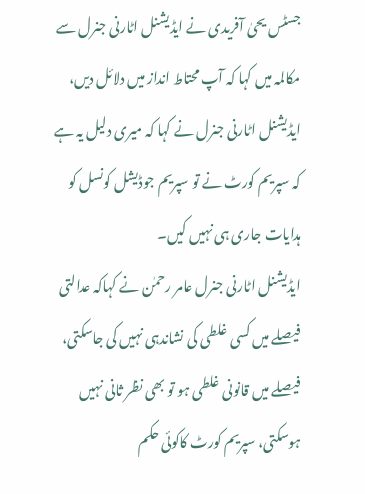جسٹس یحیٰ آفریدی نے ایڈیشنل اٹارنی جنرل سے مکالمہ میں کہا کہ آپ محتاط انداز میں دلائل دیں، ایڈیشنل اٹارنی جنرل نے کہا کہ میری دلیل یہ ہے کہ سپریم کورٹ نے تو سپریم جوڈیشل کونسل کو ہدایات جاری ہی نہیں کیں۔
ایڈیشنل اٹارنی جنرل عامر رحمٰن نے کہاکہ عدالتی فیصلے میں کسی غلطی کی نشاندہی نہیں کی جاسکتی، فیصلے میں قانونی غلطی ہو تو بھی نظر ثانی نہیں ہوسکتی، سپریم کورٹ کاکوئی حکم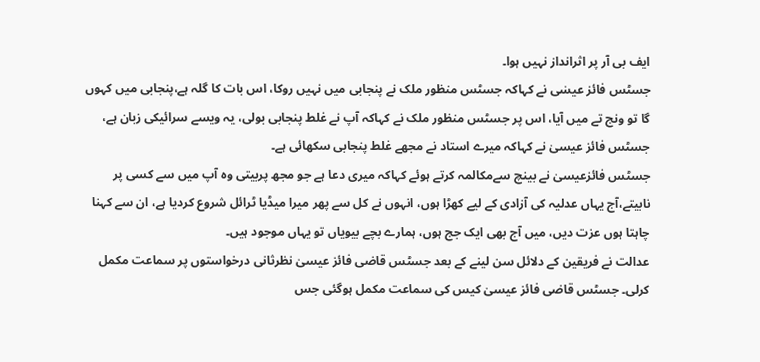ایف بی آر پر اثرانداز نہیں ہوا۔
جسٹس فائز عیسٰی نے کہاکہ جسٹس منظور ملک نے پنجابی میں نہیں روکا، اس بات کا گلہ ہے،پنجابی میں کہوں گا تو ونج تے میں آیا، اس پر جسٹس منظور ملک نے کہاکہ آپ نے غلط پنجابی بولی، یہ ویسے سرائیکی زبان ہے، جسٹس فائز عیسیٰ نے کہاکہ میرے استاد نے مجھے غلط پنجابی سکھائی ہے۔
جسٹس فائزعیسیٰ نے بینچ سےمکالمہ کرتے ہوئے کہاکہ میری دعا ہے جو مجھ پربیتی وہ آپ میں سے کسی پر نابیتے،آج یہاں عدلیہ کی آزادی کے لیے کھڑا ہوں، انہوں نے کل سے پھر میرا میڈیا ٹرائل شروع کردیا ہے، ان سے کہنا چاہتا ہوں عزت دیں، میں آج بھی ایک جج ہوں، ہمارے بچے بیویاں تو یہاں موجود ہیں۔
عدالت نے فریقین کے دلائل سن لینے کے بعد جسٹس قاضی فائز عیسیٰ نظرثانی درخواستوں پر سماعت مکمل کرلی۔ جسٹس قاضی فائز عیسیٰ کیس کی سماعت مکمل ہوگئی جس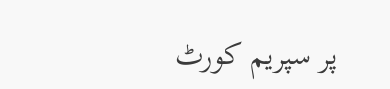پر سپریم کورٹ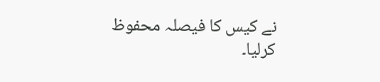نے کیس کا فیصلہ محفوظ کرلیا۔